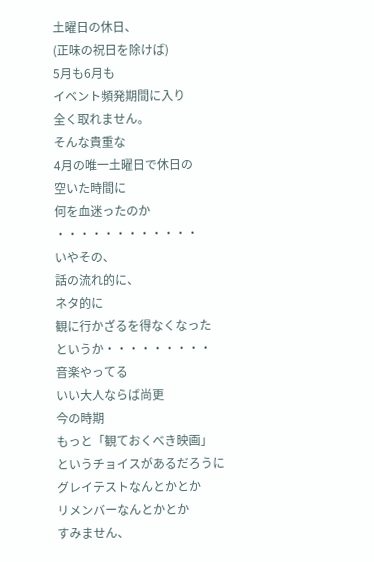土曜日の休日、
(正味の祝日を除けば)
5月も6月も
イベント頻発期間に入り
全く取れません。
そんな貴重な
4月の唯一土曜日で休日の
空いた時間に
何を血迷ったのか
・・・・・・・・・・・・
いやその、
話の流れ的に、
ネタ的に
観に行かざるを得なくなった
というか・・・・・・・・・
音楽やってる
いい大人ならば尚更
今の時期
もっと「観ておくべき映画」
というチョイスがあるだろうに
グレイテストなんとかとか
リメンバーなんとかとか
すみません、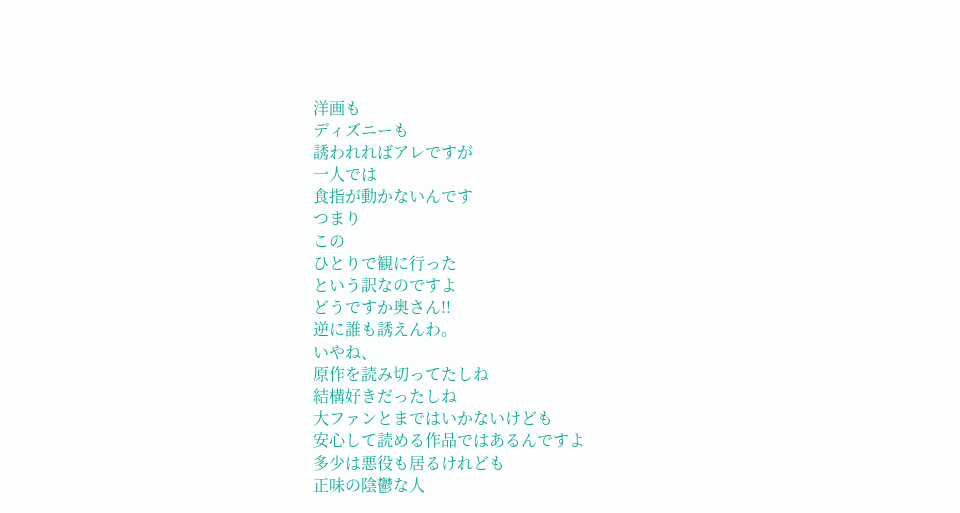洋画も
ディズニーも
誘われればアレですが
一人では
食指が動かないんです
つまり
この
ひとりで観に行った
という訳なのですよ
どうですか奥さん!!
逆に誰も誘えんわ。
いやね、
原作を読み切ってたしね
結構好きだったしね
大ファンとまではいかないけども
安心して読める作品ではあるんですよ
多少は悪役も居るけれども
正味の陰鬱な人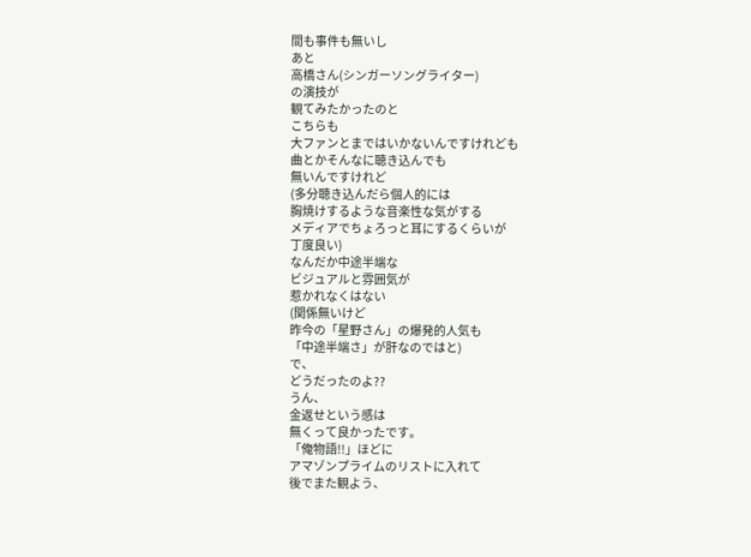間も事件も無いし
あと
高橋さん(シンガーソングライター)
の演技が
観てみたかったのと
こちらも
大ファンとまではいかないんですけれども
曲とかそんなに聴き込んでも
無いんですけれど
(多分聴き込んだら個人的には
胸焼けするような音楽性な気がする
メディアでちょろっと耳にするくらいが
丁度良い)
なんだか中途半端な
ビジュアルと雰囲気が
惹かれなくはない
(関係無いけど
昨今の「星野さん」の爆発的人気も
「中途半端さ」が肝なのではと)
で、
どうだったのよ??
うん、
金返せという感は
無くって良かったです。
「俺物語!!」ほどに
アマゾンプライムのリストに入れて
後でまた観よう、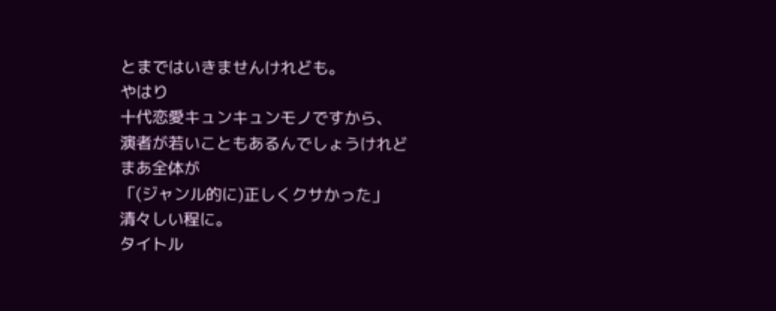とまではいきませんけれども。
やはり
十代恋愛キュンキュンモノですから、
演者が若いこともあるんでしょうけれど
まあ全体が
「(ジャンル的に)正しくクサかった」
清々しい程に。
タイトル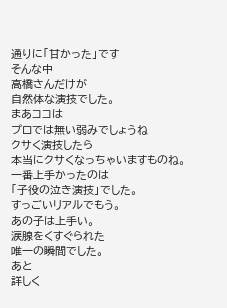通りに「甘かった」です
そんな中
高橋さんだけが
自然体な演技でした。
まあココは
プロでは無い弱みでしょうね
クサく演技したら
本当にクサくなっちゃいますものね。
一番上手かったのは
「子役の泣き演技」でした。
すっごいリアルでもう。
あの子は上手い。
涙腺をくすぐられた
唯一の瞬間でした。
あと
詳しく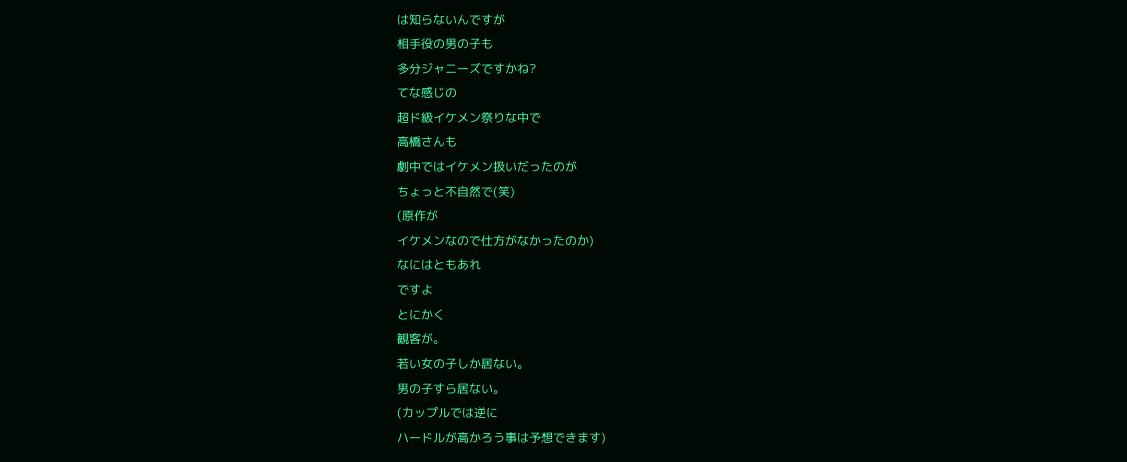は知らないんですが
相手役の男の子も
多分ジャニーズですかね?
てな感じの
超ド級イケメン祭りな中で
高橋さんも
劇中ではイケメン扱いだったのが
ちょっと不自然で(笑)
(原作が
イケメンなので仕方がなかったのか)
なにはともあれ
ですよ
とにかく
観客が。
若い女の子しか居ない。
男の子すら居ない。
(カップルでは逆に
ハードルが高かろう事は予想できます)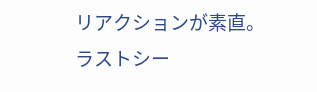リアクションが素直。
ラストシー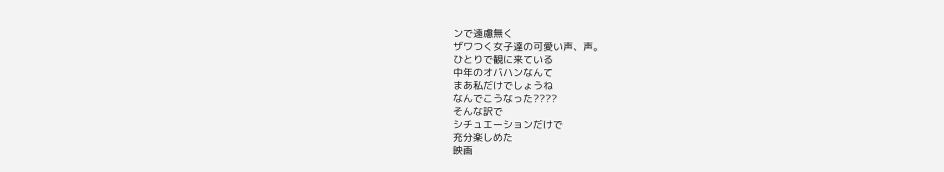ンで遠慮無く
ザワつく女子達の可愛い声、声。
ひとりで観に来ている
中年のオバハンなんて
まあ私だけでしょうね
なんでこうなった????
そんな訳で
シチュエーションだけで
充分楽しめた
映画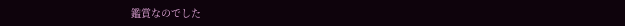鑑賞なのでした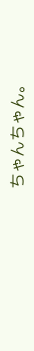ちゃんちゃん。